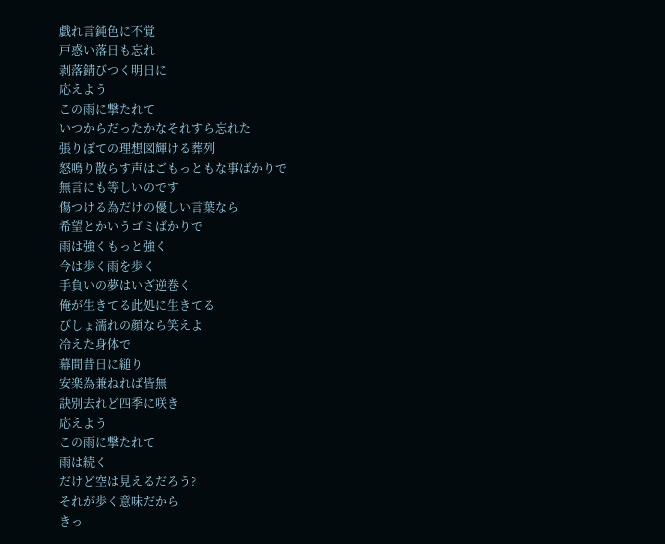戯れ言鈍色に不覚
戸惑い落日も忘れ
剥落錆びつく明日に
応えよう
この雨に撃たれて
いつからだったかなそれすら忘れた
張りぼての理想図輝ける葬列
怒鳴り散らす声はごもっともな事ばかりで
無言にも等しいのです
傷つける為だけの優しい言葉なら
希望とかいうゴミばかりで
雨は強くもっと強く
今は歩く雨を歩く
手負いの夢はいざ逆巻く
俺が生きてる此処に生きてる
びしょ濡れの顔なら笑えよ
冷えた身体で
幕間昔日に縋り
安楽為兼ねれば皆無
訣別去れど四季に咲き
応えよう
この雨に撃たれて
雨は続く
だけど空は見えるだろう?
それが歩く意味だから
きっ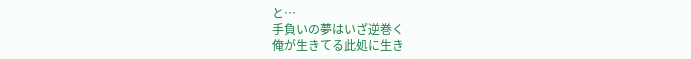と…
手負いの夢はいざ逆巻く
俺が生きてる此処に生き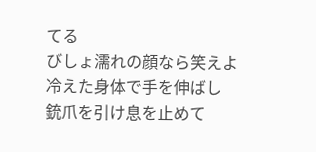てる
びしょ濡れの顔なら笑えよ
冷えた身体で手を伸ばし
銃爪を引け息を止めて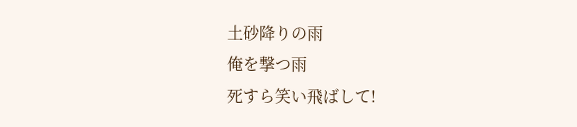土砂降りの雨
俺を撃つ雨
死すら笑い飛ばして!